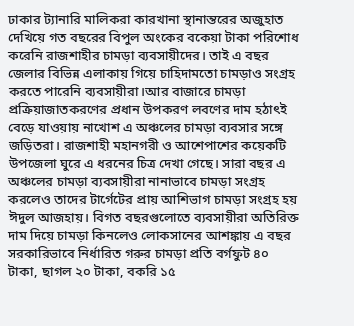ঢাকার ট্যানারি মালিকরা কারখানা স্থানান্তরের অজুহাত দেখিয়ে গত বছরের বিপুল অংকের বকেয়া টাকা পরিশোধ করেনি রাজশাহীর চামড়া ব্যবসায়ীদের। তাই এ বছর জেলার বিভিন্ন এলাকায় গিয়ে চাহিদামতো চামড়াও সংগ্রহ করতে পারেনি ব্যবসায়ীরা।আর বাজারে চামড়া প্রক্রিয়াজাতকরণের প্রধান উপকরণ লবণের দাম হঠাৎই বেড়ে যাওয়ায় নাখোশ এ অঞ্চলের চামড়া ব্যবসার সঙ্গে জড়িতরা। রাজশাহী মহানগরী ও আশেপাশের কয়েকটি উপজেলা ঘুরে এ ধরনের চিত্র দেখা গেছে। সারা বছর এ অঞ্চলের চামড়া ব্যবসায়ীরা নানাভাবে চামড়া সংগ্রহ করলেও তাদের টার্গেটের প্রায় আশিভাগ চামড়া সংগ্রহ হয় ঈদুল আজহায়। বিগত বছরগুলোতে ব্যবসায়ীরা অতিরিক্ত দাম দিয়ে চামড়া কিনলেও লোকসানের আশঙ্কায় এ বছর সরকারিভাবে নির্ধারিত গরুর চামড়া প্রতি বর্গফুট ৪০ টাকা, ছাগল ২০ টাকা, বকরি ১৫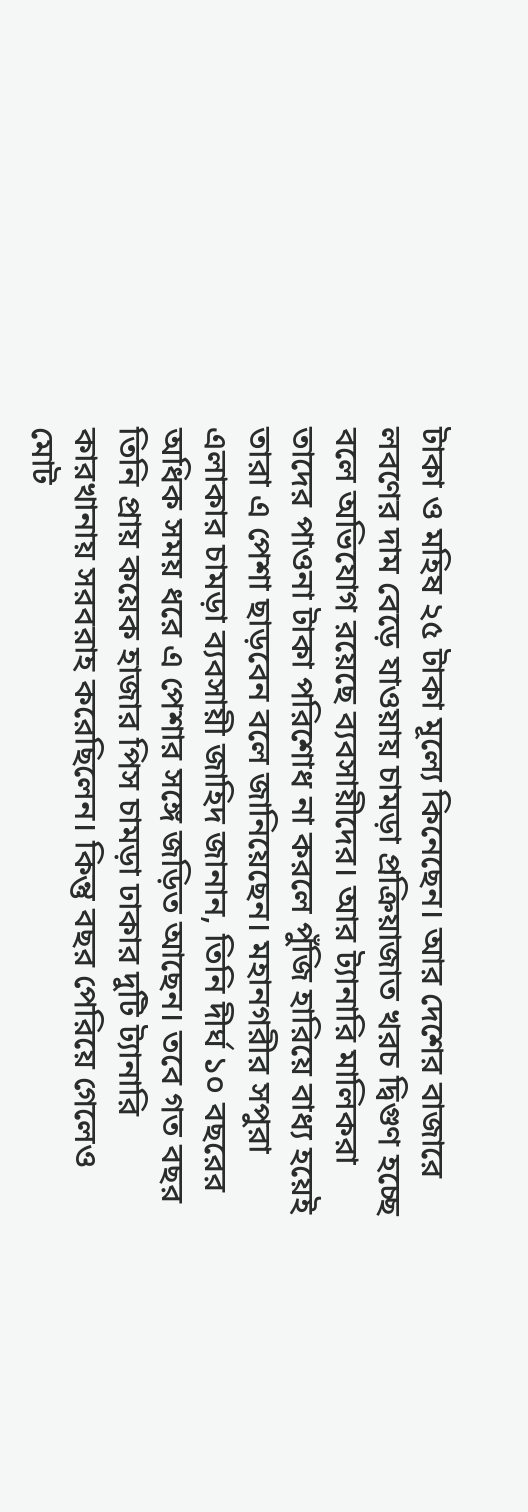টাকা ও মহিষ ২৫ টাকা মূল্যে কিনেছেন। আর দেশের বাজারে লবণের দাম বেড়ে যাওয়ায় চামড়া প্রক্রিয়াজাত খরচ দ্বিগুণ হচ্ছে বলে অভিযোগ রয়েছে ব্যবসায়ীদের। আর ট্যানারি মালিকরা তাদের পাওনা টাকা পরিশোধ না করলে পুঁজি হারিয়ে বাধ্য হয়েই তারা এ পেশা ছাড়বেন বলে জানিয়েছেন। মহানগরীর সপুরা এলাকার চামড়া ব্যবসায়ী জাহিদ জানান, তিনি দীর্ঘ ১০ বছরের অধিক সময় ধরে এ পেশার সঙ্গে জড়িত আছেন। তবে গত বছর তিনি প্রায় কয়েক হাজার পিস চামড়া ঢাকার দুটি ট্যানারি কারখানায় সরবরাহ করেছিলেন। কিন্তু বছর পেরিয়ে গেলেও মোট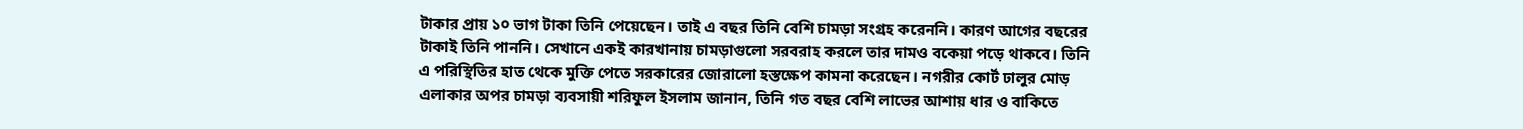টাকার প্রায় ১০ ভাগ টাকা তিনি পেয়েছেন। তাই এ বছর তিনি বেশি চামড়া সংগ্রহ করেননি। কারণ আগের বছরের টাকাই তিনি পাননি। সেখানে একই কারখানায় চামড়াগুলো সরবরাহ করলে তার দামও বকেয়া পড়ে থাকবে। তিনি এ পরিস্থিতির হাত থেকে মুক্তি পেতে সরকারের জোরালো হস্তক্ষেপ কামনা করেছেন। নগরীর কোর্ট ঢালুর মোড় এলাকার অপর চামড়া ব্যবসায়ী শরিফুল ইসলাম জানান, তিনি গত বছর বেশি লাভের আশায় ধার ও বাকিতে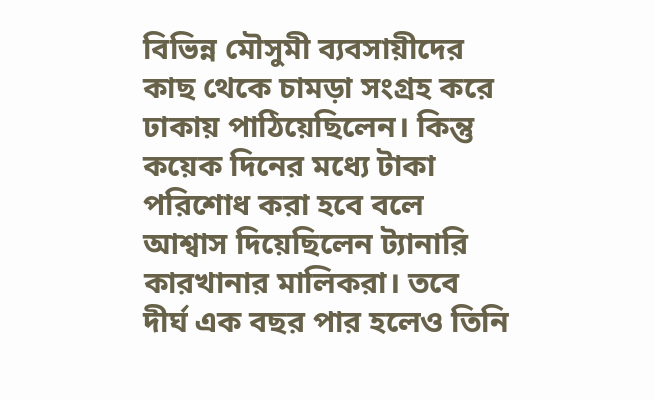বিভিন্ন মৌসুমী ব্যবসায়ীদের কাছ থেকে চামড়া সংগ্রহ করে ঢাকায় পাঠিয়েছিলেন। কিন্তু কয়েক দিনের মধ্যে টাকা পরিশোধ করা হবে বলে আশ্বাস দিয়েছিলেন ট্যানারি কারখানার মালিকরা। তবে দীর্ঘ এক বছর পার হলেও তিনি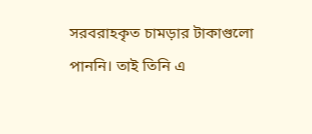সরবরাহকৃত চামড়ার টাকাগুলো পাননি। তাই তিনি এ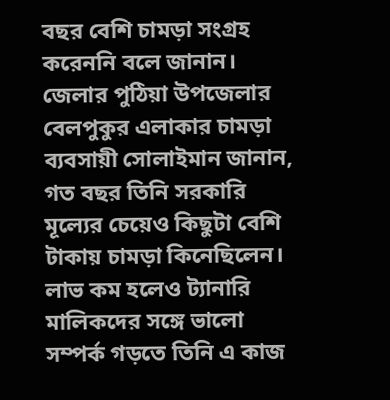বছর বেশি চামড়া সংগ্রহ করেননি বলে জানান। জেলার পুঠিয়া উপজেলার বেলপুকুর এলাকার চামড়া ব্যবসায়ী সোলাইমান জানান, গত বছর তিনি সরকারি মূল্যের চেয়েও কিছুটা বেশি টাকায় চামড়া কিনেছিলেন। লাভ কম হলেও ট্যানারি মালিকদের সঙ্গে ভালো সম্পর্ক গড়তে তিনি এ কাজ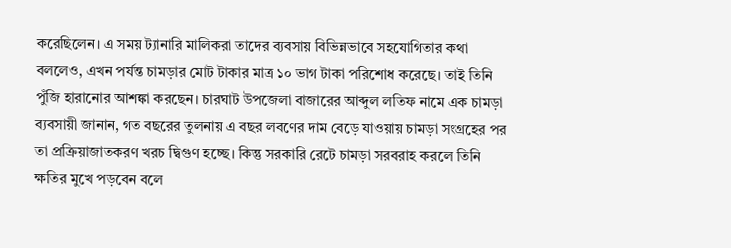করেছিলেন। এ সময় ট্যানারি মালিকরা তাদের ব্যবসায় বিভিন্নভাবে সহযোগিতার কথা বললেও, এখন পর্যন্ত চামড়ার মোট টাকার মাত্র ১০ ভাগ টাকা পরিশোধ করেছে। তাই তিনি পুঁজি হারানোর আশঙ্কা করছেন। চারঘাট উপজেলা বাজারের আব্দুল লতিফ নামে এক চামড়া ব্যবসায়ী জানান, গত বছরের তুলনায় এ বছর লবণের দাম বেড়ে যাওয়ায় চামড়া সংগ্রহের পর তা প্রক্রিয়াজাতকরণ খরচ দ্বিগুণ হচ্ছে। কিন্তু সরকারি রেটে চামড়া সরবরাহ করলে তিনি ক্ষতির মুখে পড়বেন বলে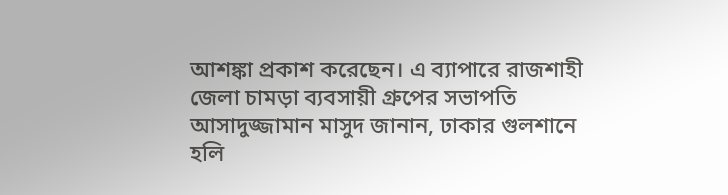আশঙ্কা প্রকাশ করেছেন। এ ব্যাপারে রাজশাহী জেলা চামড়া ব্যবসায়ী গ্রুপের সভাপতি আসাদুজ্জামান মাসুদ জানান, ঢাকার গুলশানে হলি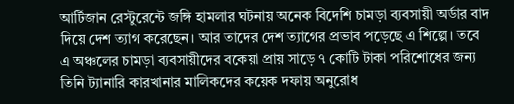আর্টিজান রেস্টুরেন্টে জঙ্গি হামলার ঘটনায় অনেক বিদেশি চামড়া ব্যবসায়ী অর্ডার বাদ দিয়ে দেশ ত্যাগ করেছেন। আর তাদের দেশ ত্যাগের প্রভাব পড়েছে এ শিল্পে। তবে এ অঞ্চলের চামড়া ব্যবসায়ীদের বকেয়া প্রায় সাড়ে ৭ কোটি টাকা পরিশোধের জন্য তিনি ট্যানারি কারখানার মালিকদের কয়েক দফায় অনুরোধ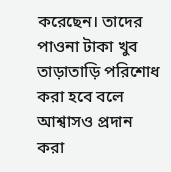করেছেন। তাদের পাওনা টাকা খুব তাড়াতাড়ি পরিশোধ করা হবে বলে আশ্বাসও প্রদান করা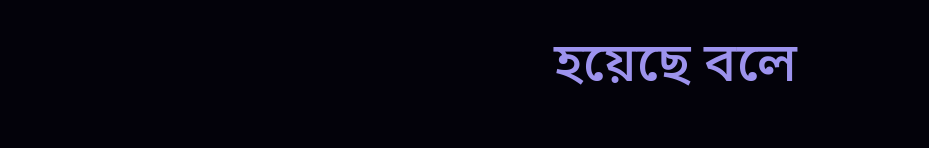হয়েছে বলে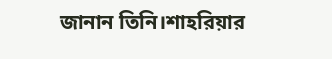জানান তিনি।শাহরিয়ার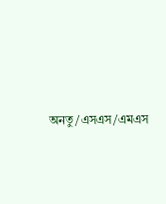অনতু/এসএস/এমএস